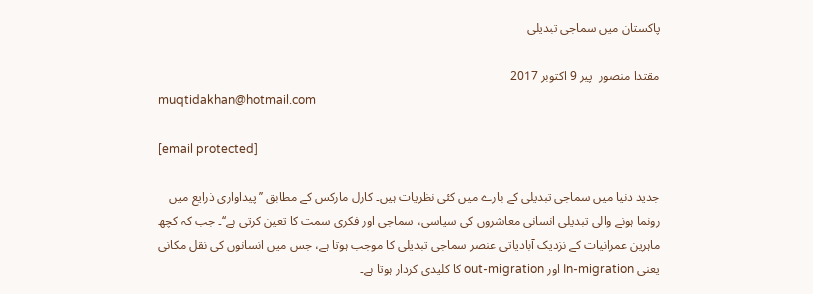پاکستان میں سماجی تبدیلی

مقتدا منصور  پير 9 اکتوبر 2017
muqtidakhan@hotmail.com

[email protected]

جدید دنیا میں سماجی تبدیلی کے بارے میں کئی نظریات ہیں۔ کارل مارکس کے مطابق ’’پیداواری ذرایع میں رونما ہونے والی تبدیلی انسانی معاشروں کی سیاسی، سماجی اور فکری سمت کا تعین کرتی ہے‘‘۔ جب کہ کچھ ماہرین عمرانیات کے نزدیک آبادیاتی عنصر سماجی تبدیلی کا موجب ہوتا ہے، جس میں انسانوں کی نقل مکانی یعنی In-migration اور out-migration کا کلیدی کردار ہوتا ہے۔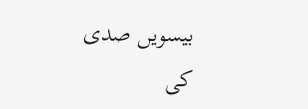بیسویں صدی کی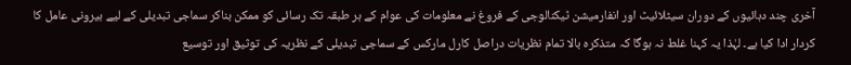آخری چند دہائیوں کے دوران سیٹلائیٹ اور انفارمیشن ٹیکنالوجی کے فروغ نے معلومات کی عوام کے ہر طبقہ تک رسائی کو ممکن بناکر سماجی تبدیلی کے لیے بیرونی عامل کا کردار ادا کیا ہے۔ لہٰذا یہ کہنا غلط نہ ہوگا کہ متذکرہ بالا تمام نظریات دراصل کارل مارکس کے سماجی تبدیلی کے نظریہ کی توثیق اور توسیع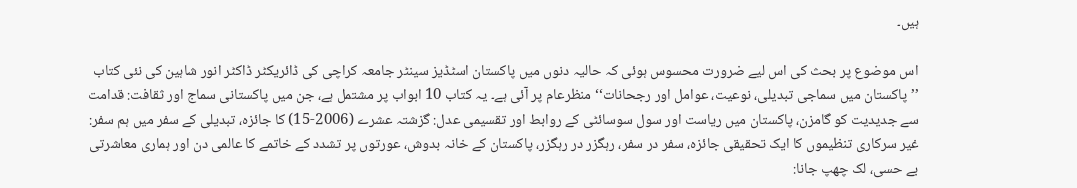ہیں۔

اس موضوع پر بحث کی اس لیے ضرورت محسوس ہوئی کہ حالیہ دنوں میں پاکستان اسٹڈیز سینٹر جامعہ کراچی کی ڈائریکٹر ڈاکٹر انور شاہین کی نئی کتاب ’’پاکستان میں سماجی تبدیلی، نوعیت، عوامل اور رجحانات‘‘ منظرعام پر آئی ہے۔ یہ کتاب 10 ابواب پر مشتمل ہے، جن میں پاکستانی سماج اور ثقافت: قدامت سے جدیدیت کو گامزن، پاکستان میں ریاست اور سول سوسائٹی کے روابط اور تقسیمی عدل: گزشتہ عشرے (2006-15) کا جائزہ، تبدیلی کے سفر میں ہم سفر: غیر سرکاری تنظیموں کا ایک تحقیقی جائزہ، سفر در سفر، رہگزر در رہگزر، پاکستان کے خانہ بدوش، عورتوں پر تشدد کے خاتمے کا عالمی دن اور ہماری معاشرتی بے حسی، لک چھپ جانا: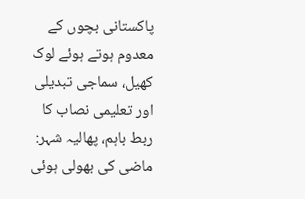پاکستانی بچوں کے معدوم ہوتے ہوئے لوک کھیل، سماجی تبدیلی اور تعلیمی نصاب کا ربط باہم، پھالیہ شہر: ماضی کی بھولی ہوئی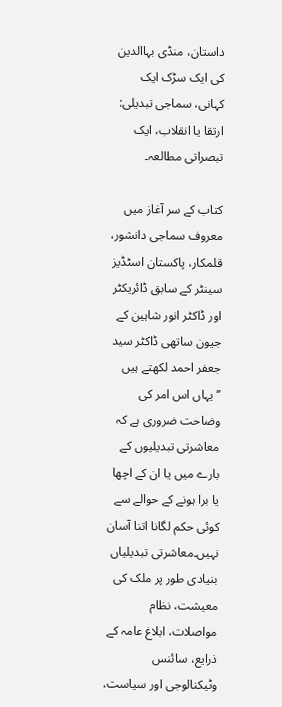داستان، منڈی بہاالدین کی ایک سڑک ایک کہانی، سماجی تبدیلی: ارتقا یا انقلاب، ایک تبصراتی مطالعہ۔

کتاب کے سر آغاز میں معروف سماجی دانشور، قلمکار، پاکستان اسٹڈیز سینٹر کے سابق ڈائریکٹر اور ڈاکٹر انور شاہین کے جیون ساتھی ڈاکٹر سید جعفر احمد لکھتے ہیں ’’یہاں اس امر کی وضاحت ضروری ہے کہ معاشرتی تبدیلیوں کے بارے میں یا ان کے اچھا یا برا ہونے کے حوالے سے کوئی حکم لگانا اتنا آسان نہیں۔معاشرتی تبدیلیاں بنیادی طور پر ملک کی معیشت، نظام مواصلات، ابلاغ عامہ کے ذرایع، سائنس وٹیکنالوجی اور سیاست،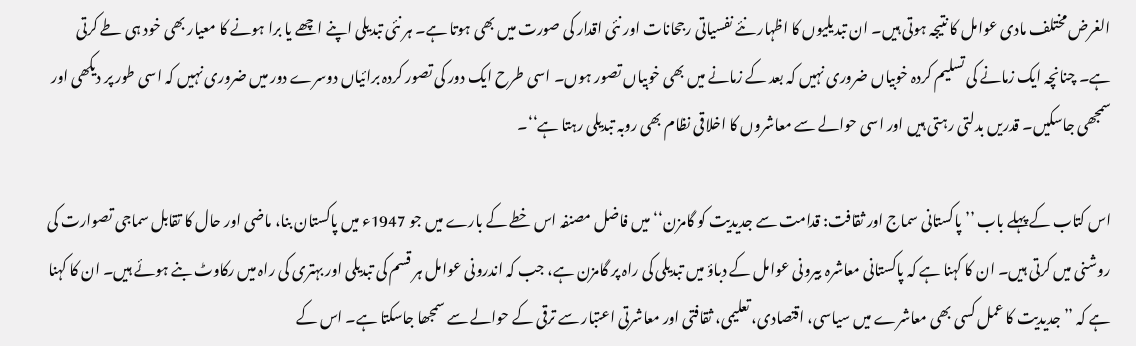الغرض مختلف مادی عوامل کا نتیجہ ہوتی ہیں۔ ان تبدیلیوں کا اظہار نئے نفسیاتی رجحانات اور نئی اقدار کی صورت میں بھی ہوتا ہے۔ ہر نئی تبدیلی اپنے اچھے یا برا ہونے کا معیار بھی خود ہی طے کرتی ہے۔ چنانچہ ایک زمانے کی تسلیم کردہ خوبیاں ضروری نہیں کہ بعد کے زمانے میں بھی خوبیاں تصور ہوں۔ اسی طرح ایک دور کی تصور کردہ برائیاں دوسرے دور میں ضروری نہیں کہ اسی طور پر دیکھی اور سمجھی جاسکیں۔ قدریں بدلتی رہتی ہیں اور اسی حوالے سے معاشروں کا اخلاقی نظام بھی روبہ تبدیلی رہتا ہے‘‘۔

اس کتاب کے پہلے باب ’’پاکستانی سماج اور ثقافت: قدامت سے جدیدیت کو گامزن‘‘ میں فاضل مصنفہ اس خطے کے بارے میں جو 1947ء میں پاکستان بنا، ماضی اور حال کا تقابل سماجی تصوارت کی روشنی میں کرتی ہیں۔ ان کا کہنا ہے کہ پاکستانی معاشرہ بیرونی عوامل کے دباؤ میں تبدیلی کی راہ پر گامزن ہے، جب کہ اندرونی عوامل ہر قسم کی تبدیلی اور بہتری کی راہ میں رکاوٹ بنے ہوئے ہیں۔ ان کا کہنا ہے کہ ’’جدیدیت کا عمل کسی بھی معاشرے میں سیاسی، اقتصادی، تعلیمی، ثقافتی اور معاشرتی اعتبار سے ترقی کے حوالے سے سمجھا جاسکتا ہے۔ اس کے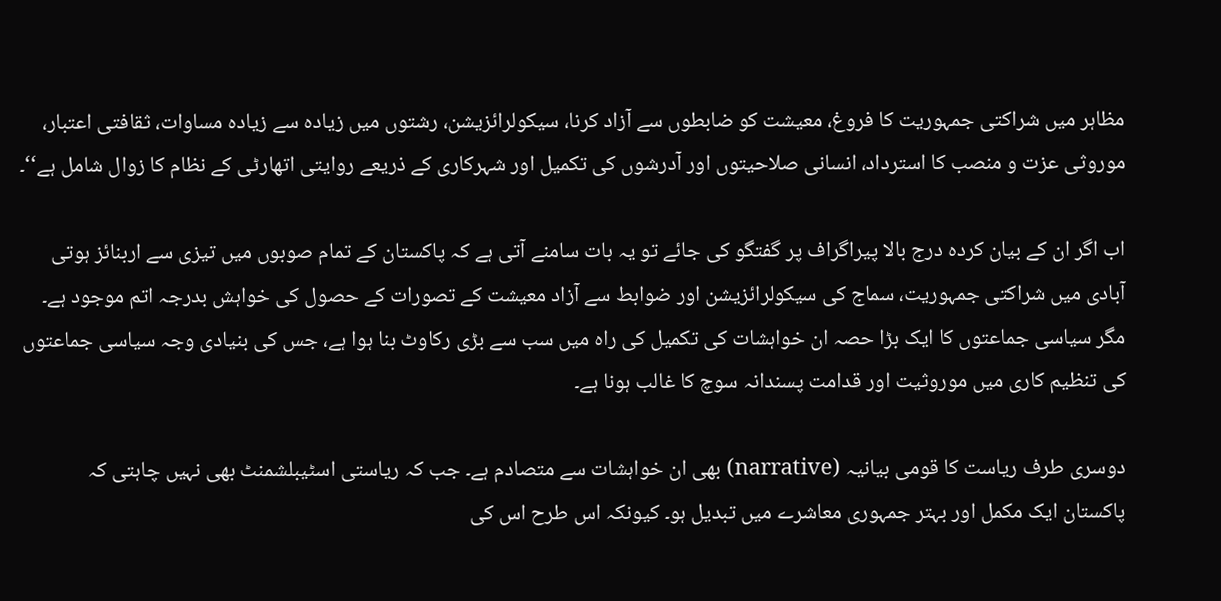مظاہر میں شراکتی جمہوریت کا فروغ، معیشت کو ضابطوں سے آزاد کرنا، سیکولرائزیشن، رشتوں میں زیادہ سے زیادہ مساوات، ثقافتی اعتبار، موروثی عزت و منصب کا استرداد، انسانی صلاحیتوں اور آدرشوں کی تکمیل اور شہرکاری کے ذریعے روایتی اتھارٹی کے نظام کا زوال شامل ہے‘‘۔

اب اگر ان کے بیان کردہ درج بالا پیراگراف پر گفتگو کی جائے تو یہ بات سامنے آتی ہے کہ پاکستان کے تمام صوبوں میں تیزی سے اربنائز ہوتی آبادی میں شراکتی جمہوریت، سماج کی سیکولرائزیشن اور ضوابط سے آزاد معیشت کے تصورات کے حصول کی خواہش بدرجہ اتم موجود ہے۔ مگر سیاسی جماعتوں کا ایک بڑا حصہ ان خواہشات کی تکمیل کی راہ میں سب سے بڑی رکاوٹ بنا ہوا ہے، جس کی بنیادی وجہ سیاسی جماعتوں کی تنظیم کاری میں موروثیت اور قدامت پسندانہ سوچ کا غالب ہونا ہے۔

دوسری طرف ریاست کا قومی بیانیہ (narrative) بھی ان خواہشات سے متصادم ہے۔ جب کہ ریاستی اسٹیبلشمنٹ بھی نہیں چاہتی کہ پاکستان ایک مکمل اور بہتر جمہوری معاشرے میں تبدیل ہو۔ کیونکہ اس طرح اس کی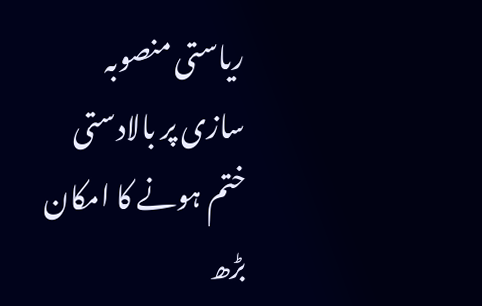ریاستی منصوبہ سازی پر بالادستی ختم ہونے کا امکان بڑھ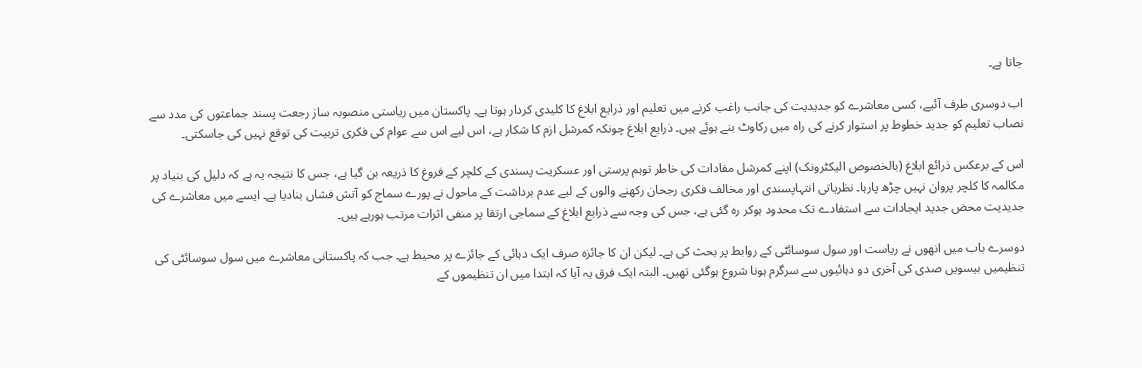جاتا ہے۔

اب دوسری طرف آئیے، کسی معاشرے کو جدیدیت کی جانب راغب کرنے میں تعلیم اور ذرایع ابلاغ کا کلیدی کردار ہوتا ہے۔ پاکستان میں ریاستی منصوبہ ساز رجعت پسند جماعتوں کی مدد سے نصاب تعلیم کو جدید خطوط پر استوار کرنے کی راہ میں رکاوٹ بنے ہوئے ہیں۔ ذرایع ابلاغ چونکہ کمرشل ازم کا شکار ہے، اس لیے اس سے عوام کی فکری تربیت کی توقع نہیں کی جاسکتی۔

اس کے برعکس ذرائع ابلاغ (بالخصوص الیکٹرونک) اپنے کمرشل مفادات کی خاطر توہم پرستی اور عسکریت پسندی کے کلچر کے فروغ کا ذریعہ بن گیا ہے، جس کا نتیجہ یہ ہے کہ دلیل کی بنیاد پر مکالمہ کا کلچر پروان نہیں چڑھ پارہا۔ نظریاتی انتہاپسندی اور مخالف فکری رجحان رکھنے والوں کے لیے عدم برداشت کے ماحول نے پورے سماج کو آتش فشاں بنادیا ہے۔ ایسے میں معاشرے کی جدیدیت محض جدید ایجادات سے استفادے تک محدود ہوکر رہ گئی ہے، جس کی وجہ سے ذرایع ابلاغ کے سماجی ارتقا پر منفی اثرات مرتب ہورہے ہیں۔

دوسرے باب میں انھوں نے ریاست اور سول سوسائٹی کے روابط پر بحث کی ہے۔ لیکن ان کا جائزہ صرف ایک دہائی کے جائزے پر محیط ہے۔ جب کہ پاکستانی معاشرے میں سول سوسائٹی کی تنظیمیں بیسویں صدی کی آخری دو دہائیوں سے سرگرم ہونا شروع ہوگئی تھیں۔ البتہ ایک فرق یہ آیا کہ ابتدا میں ان تنظیموں کے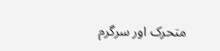متحرک اور سرگرم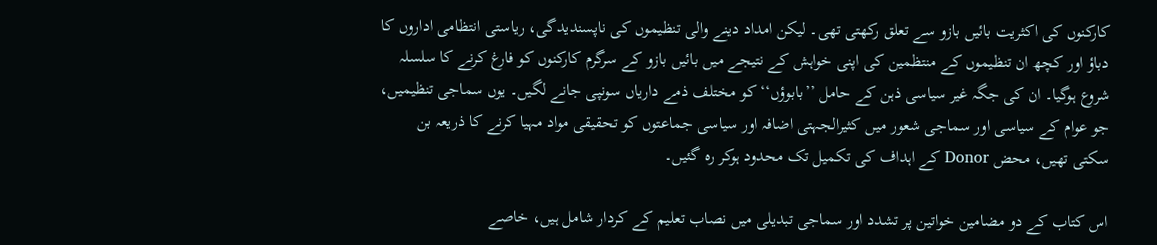کارکنوں کی اکثریت بائیں بازو سے تعلق رکھتی تھی۔ لیکن امداد دینے والی تنظیموں کی ناپسندیدگی، ریاستی انتظامی اداروں کا دباؤ اور کچھ ان تنظیموں کے منتظمین کی اپنی خواہش کے نتیجے میں بائیں بازو کے سرگرم کارکنوں کو فارغ کرنے کا سلسلہ شروع ہوگیا۔ ان کی جگہ غیر سیاسی ذہن کے حامل ’’بابوؤں‘‘ کو مختلف ذمے داریاں سونپی جانے لگیں۔ یوں سماجی تنظیمیں، جو عوام کے سیاسی اور سماجی شعور میں کثیرالجہتی اضافہ اور سیاسی جماعتوں کو تحقیقی مواد مہیا کرنے کا ذریعہ بن سکتی تھیں، محض Donor کے اہداف کی تکمیل تک محدود ہوکر رہ گئیں۔

اس کتاب کے دو مضامین خواتین پر تشدد اور سماجی تبدیلی میں نصاب تعلیم کے کردار شامل ہیں، خاصے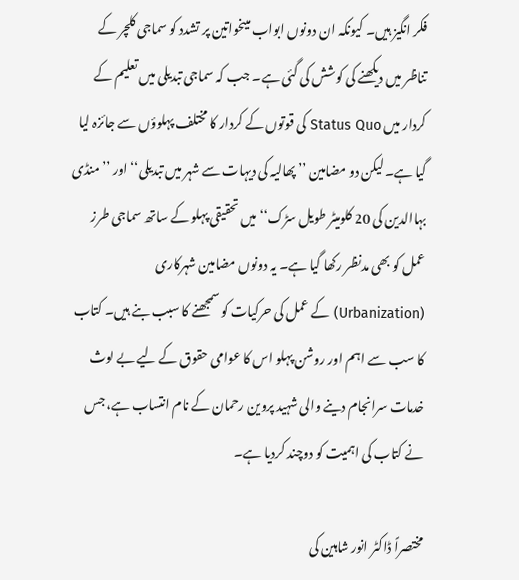فکر انگیز ہیں۔ کیونکہ ان دونوں ابواب میںخواتین پر تشدد کو سماجی کلچر کے تناظر میں دیکھنے کی کوشش کی گئی ہے۔ جب کہ سماجی تبدیلی میں تعلیم کے کردار میں Status Quo کی قوتوں کے کردار کا مختلف پہلوؤں سے جائزہ لیا گیا ہے۔ لیکن دو مضامین ’’پھالیہ کی دیہات سے شہر میں تبدیلی‘‘ اور ’’منڈی بہاالدین کی 20 کلومیٹر طویل سڑک‘‘ میں تحقیقی پہلو کے ساتھ سماجی طرز عمل کو بھی مدنظر رکھا گیا ہے۔ یہ دونوں مضامین شہرکاری (Urbanization) کے عمل کی حرکیات کو سمجھنے کا سبب بنے ہیں۔ کتاب کا سب سے اہم اور روشن پہلو اس کا عوامی حقوق کے لیے بے لوث خدمات سرانجام دینے والی شہید پروین رحمان کے نام انتساب ہے، جس نے کتاب کی اہمیت کو دوچند کردیا ہے۔

مختصراً ڈاکٹر انور شاہین کی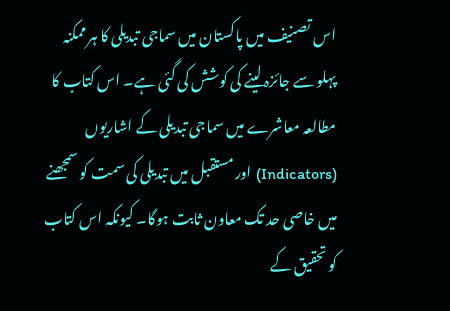اس تصنیف میں پاکستان میں سماجی تبدیلی کا ہر ممکنہ پہلو سے جائزہ لینے کی کوشش کی گئی ہے۔ اس کتاب کا مطالعہ معاشرے میں سماجی تبدیلی کے اشاریوں (Indicators) اور مستقبل میں تبدیلی کی سمت کو سمجھنے میں خاصی حد تک معاون ثابت ہوگا۔ کیونکہ اس کتاب کو تحقیق کے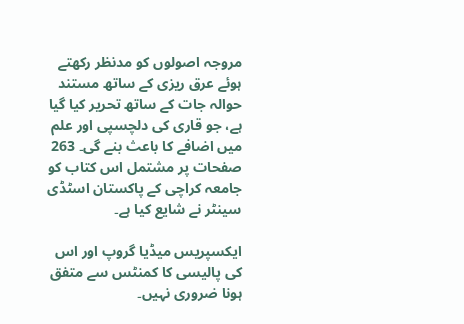مروجہ اصولوں کو مدنظر رکھتے ہوئے عرق ریزی کے ساتھ مستند حوالہ جات کے ساتھ تحریر کیا گیا ہے، جو قاری کی دلچسپی اور علم میں اضافے کا باعث بنے گی۔ 263 صفحات پر مشتمل اس کتاب کو جامعہ کراچی کے پاکستان اسٹڈی سینٹر نے شایع کیا ہے۔

ایکسپریس میڈیا گروپ اور اس کی پالیسی کا کمنٹس سے متفق ہونا ضروری نہیں۔